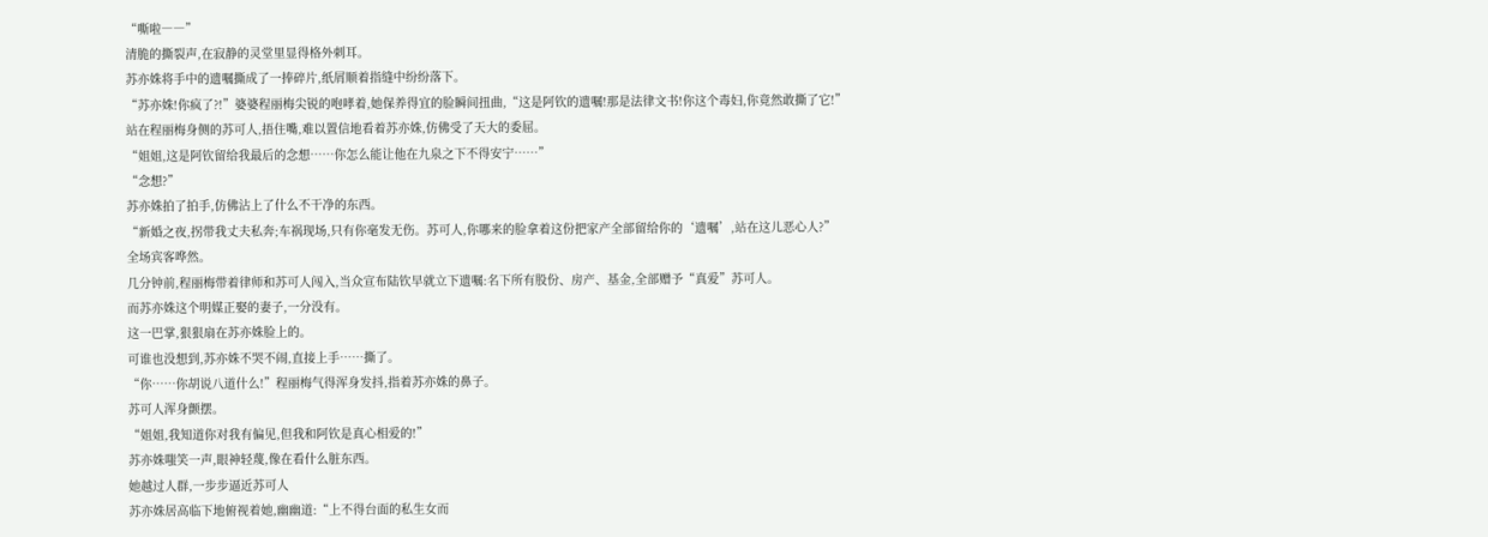“嘶啦――”
清脆的撕裂声,在寂静的灵堂里显得格外刺耳。
苏亦姝将手中的遗嘱撕成了一捧碎片,纸屑顺着指缝中纷纷落下。
“苏亦姝!你疯了?!”婆婆程丽梅尖锐的咆哮着,她保养得宜的脸瞬间扭曲,“这是阿钦的遗嘱!那是法律文书!你这个毒妇,你竟然敢撕了它!”
站在程丽梅身侧的苏可人,捂住嘴,难以置信地看着苏亦姝,仿佛受了天大的委屈。
“姐姐,这是阿钦留给我最后的念想……你怎么能让他在九泉之下不得安宁……”
“念想?”
苏亦姝拍了拍手,仿佛沾上了什么不干净的东西。
“新婚之夜,拐带我丈夫私奔;车祸现场,只有你毫发无伤。苏可人,你哪来的脸拿着这份把家产全部留给你的‘遗嘱’,站在这儿恶心人?”
全场宾客哗然。
几分钟前,程丽梅带着律师和苏可人闯入,当众宣布陆钦早就立下遗嘱:名下所有股份、房产、基金,全部赠予“真爱”苏可人。
而苏亦姝这个明媒正娶的妻子,一分没有。
这一巴掌,狠狠扇在苏亦姝脸上的。
可谁也没想到,苏亦姝不哭不闹,直接上手……撕了。
“你……你胡说八道什么!”程丽梅气得浑身发抖,指着苏亦姝的鼻子。
苏可人浑身颤摆。
“姐姐,我知道你对我有偏见,但我和阿钦是真心相爱的!”
苏亦姝嗤笑一声,眼神轻蔑,像在看什么脏东西。
她越过人群,一步步逼近苏可人
苏亦姝居高临下地俯视着她,幽幽道:“上不得台面的私生女而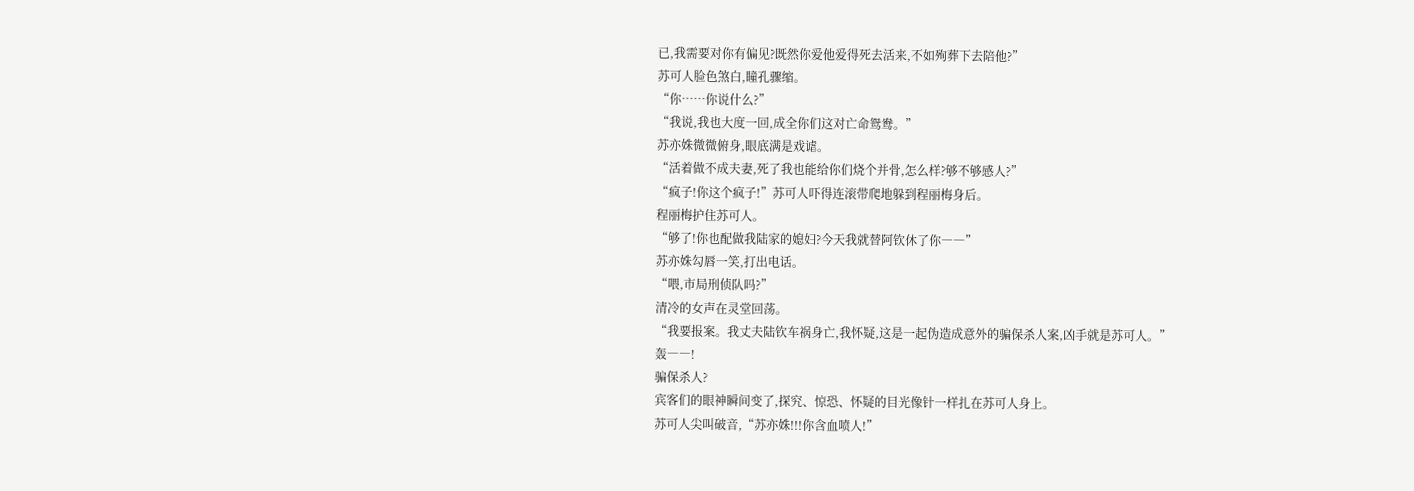已,我需要对你有偏见?既然你爱他爱得死去活来,不如殉葬下去陪他?”
苏可人脸色煞白,瞳孔骤缩。
“你……你说什么?”
“我说,我也大度一回,成全你们这对亡命鸳鸯。”
苏亦姝微微俯身,眼底满是戏谑。
“活着做不成夫妻,死了我也能给你们烧个并骨,怎么样?够不够感人?”
“疯子!你这个疯子!”苏可人吓得连滚带爬地躲到程丽梅身后。
程丽梅护住苏可人。
“够了!你也配做我陆家的媳妇?今天我就替阿钦休了你――”
苏亦姝勾唇一笑,打出电话。
“喂,市局刑侦队吗?”
清冷的女声在灵堂回荡。
“我要报案。我丈夫陆钦车祸身亡,我怀疑,这是一起伪造成意外的骗保杀人案,凶手就是苏可人。”
轰――!
骗保杀人?
宾客们的眼神瞬间变了,探究、惊恐、怀疑的目光像针一样扎在苏可人身上。
苏可人尖叫破音,“苏亦姝!!!你含血喷人!”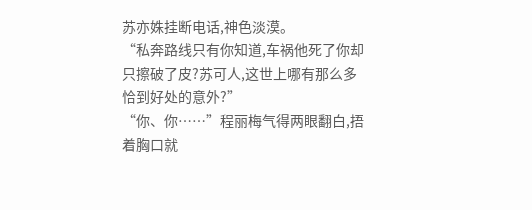苏亦姝挂断电话,神色淡漠。
“私奔路线只有你知道,车祸他死了你却只擦破了皮?苏可人,这世上哪有那么多恰到好处的意外?”
“你、你……”程丽梅气得两眼翻白,捂着胸口就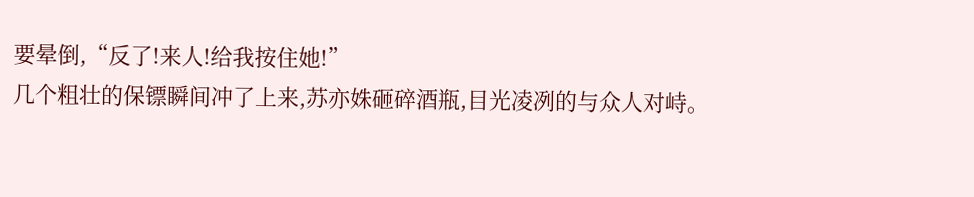要晕倒,“反了!来人!给我按住她!”
几个粗壮的保镖瞬间冲了上来,苏亦姝砸碎酒瓶,目光凌冽的与众人对峙。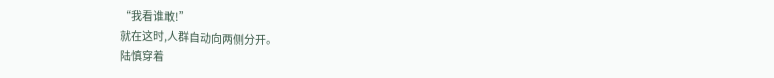“我看谁敢!”
就在这时,人群自动向两侧分开。
陆慎穿着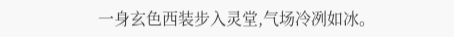一身玄色西装步入灵堂,气场冷冽如冰。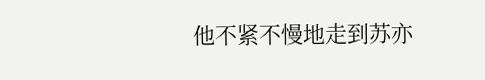他不紧不慢地走到苏亦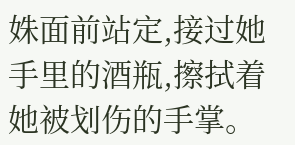姝面前站定,接过她手里的酒瓶,擦拭着她被划伤的手掌。